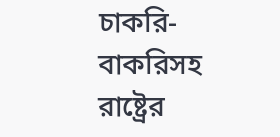চাকরি-বাকরিসহ রাষ্ট্রের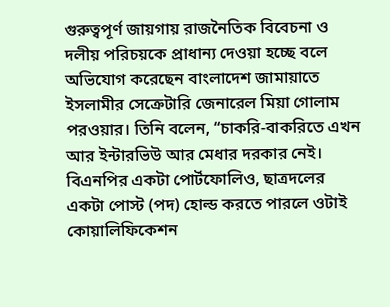গুরুত্বপূর্ণ জায়গায় রাজনৈতিক বিবেচনা ও দলীয় পরিচয়কে প্রাধান্য দেওয়া হচ্ছে বলে অভিযোগ করেছেন বাংলাদেশ জামায়াতে ইসলামীর সেক্রেটারি জেনারেল মিয়া গোলাম পরওয়ার। তিনি বলেন, “চাকরি-বাকরিতে এখন আর ইন্টারভিউ আর মেধার দরকার নেই। বিএনপির একটা পোর্টফোলিও, ছাত্রদলের একটা পোস্ট (পদ) হোল্ড করতে পারলে ওটাই কোয়ালিফিকেশন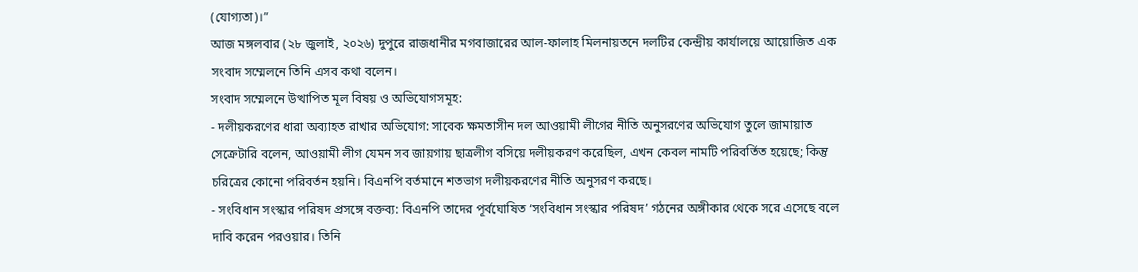(যোগ্যতা)।”
আজ মঙ্গলবার (২৮ জুলাই, ২০২৬) দুপুরে রাজধানীর মগবাজারের আল-ফালাহ মিলনায়তনে দলটির কেন্দ্রীয় কার্যালয়ে আয়োজিত এক সংবাদ সম্মেলনে তিনি এসব কথা বলেন।
সংবাদ সম্মেলনে উত্থাপিত মূল বিষয় ও অভিযোগসমূহ:
- দলীয়করণের ধারা অব্যাহত রাখার অভিযোগ: সাবেক ক্ষমতাসীন দল আওয়ামী লীগের নীতি অনুসরণের অভিযোগ তুলে জামায়াত সেক্রেটারি বলেন, আওয়ামী লীগ যেমন সব জায়গায় ছাত্রলীগ বসিয়ে দলীয়করণ করেছিল, এখন কেবল নামটি পরিবর্তিত হয়েছে; কিন্তু চরিত্রের কোনো পরিবর্তন হয়নি। বিএনপি বর্তমানে শতভাগ দলীয়করণের নীতি অনুসরণ করছে।
- সংবিধান সংস্কার পরিষদ প্রসঙ্গে বক্তব্য: বিএনপি তাদের পূর্বঘোষিত ‘সংবিধান সংস্কার পরিষদ’ গঠনের অঙ্গীকার থেকে সরে এসেছে বলে দাবি করেন পরওয়ার। তিনি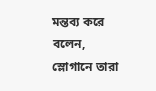মন্তব্য করে বলেন, স্লোগানে তারা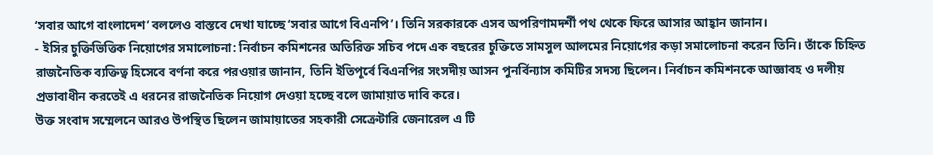‘সবার আগে বাংলাদেশ’ বললেও বাস্তবে দেখা যাচ্ছে ‘সবার আগে বিএনপি’। তিনি সরকারকে এসব অপরিণামদর্শী পথ থেকে ফিরে আসার আহ্বান জানান।
- ইসির চুক্তিভিত্তিক নিয়োগের সমালোচনা: নির্বাচন কমিশনের অতিরিক্ত সচিব পদে এক বছরের চুক্তিতে সামসুল আলমের নিয়োগের কড়া সমালোচনা করেন তিনি। তাঁকে চিহ্নিত রাজনৈতিক ব্যক্তিত্ব হিসেবে বর্ণনা করে পরওয়ার জানান, তিনি ইতিপূর্বে বিএনপির সংসদীয় আসন পুনর্বিন্যাস কমিটির সদস্য ছিলেন। নির্বাচন কমিশনকে আজ্ঞাবহ ও দলীয় প্রভাবাধীন করতেই এ ধরনের রাজনৈতিক নিয়োগ দেওয়া হচ্ছে বলে জামায়াত দাবি করে।
উক্ত সংবাদ সম্মেলনে আরও উপস্থিত ছিলেন জামায়াতের সহকারী সেক্রেটারি জেনারেল এ টি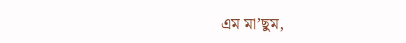এম মা’ছুম,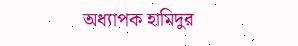অধ্যাপক হামিদুর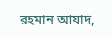রহমান আযাদ,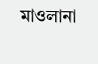মাওলানা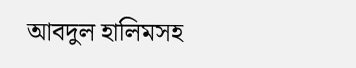আবদুল হালিমসহ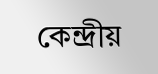কেন্দ্রীয়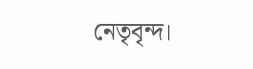নেতৃবৃন্দ।